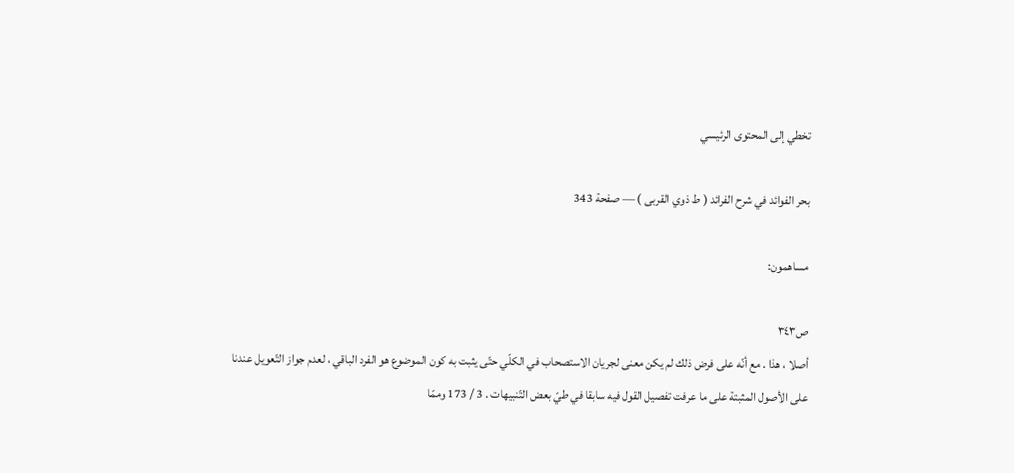تخطي إلى المحتوى الرئيسي

بحر الفوائد في شرح الفرائد ( ط ذوي القربى ) — صفحة 343

مساهمون:

ص٣٤٣
أصلا ، هذا . مع أنّه على فرض ذلك لم يكن معنى لجريان الاستصحاب في الكلّي حتّى يثبت به كون الموضوع هو الفرد الباقي ، لعدم جواز التّعويل عندنا على الأصول المثبتة على ما عرفت تفصيل القول فيه سابقا في طيّ بعض التّنبيهات . 3 / 173 وممّا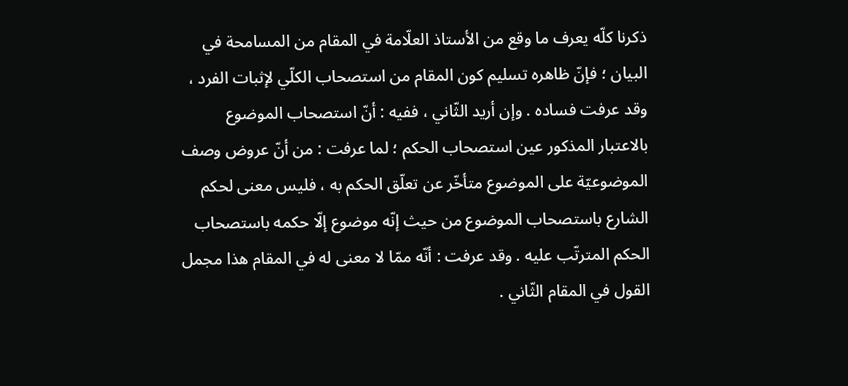ذكرنا كلّه يعرف ما وقع من الأستاذ العلّامة في المقام من المسامحة في البيان ؛ فإنّ ظاهره تسليم كون المقام من استصحاب الكلّي لإثبات الفرد ، وقد عرفت فساده . وإن أريد الثّاني ، ففيه : أنّ استصحاب الموضوع بالاعتبار المذكور عين استصحاب الحكم ؛ لما عرفت : من أنّ عروض وصف الموضوعيّة على الموضوع متأخّر عن تعلّق الحكم به ، فليس معنى لحكم الشارع باستصحاب الموضوع من حيث إنّه موضوع إلّا حكمه باستصحاب الحكم المترتّب عليه . وقد عرفت : أنّه ممّا لا معنى له في المقام هذا مجمل القول في المقام الثّاني .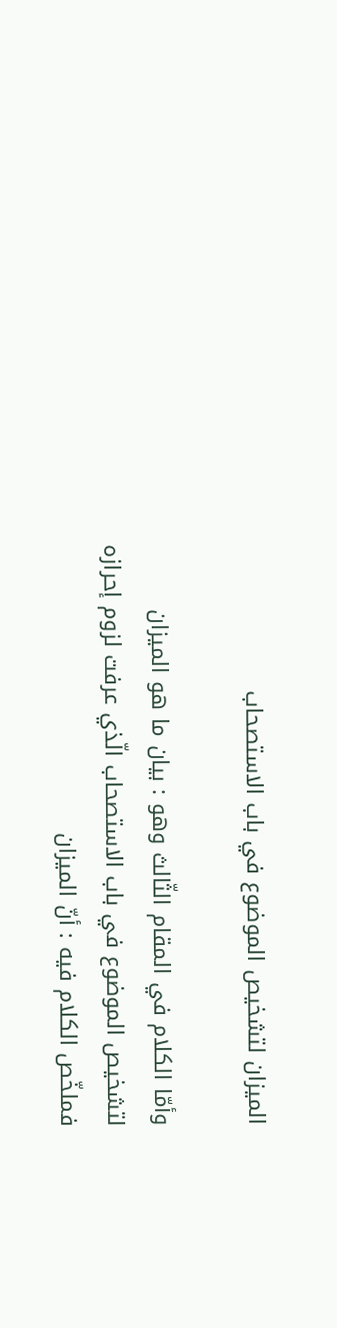الميزان لتشخيص الموضوع في باب الاستصحاب

وأمّا الكلام في المقام الثّالث وهو : بيان ما هو الميزان لتشخيص الموضوع في باب الاستصحاب الّذي عرفت لزوم إحرازه فملخّص الكلام فيه : أنّ الميزان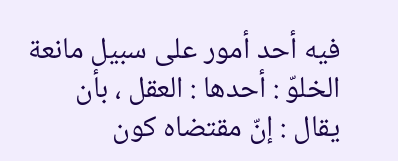فيه أحد أمور على سبيل مانعة الخلوّ : أحدها : العقل ، بأن يقال : إنّ مقتضاه كون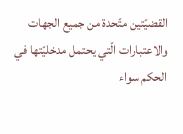القضيّتين متّحدة من جميع الجهات والاعتبارات الّتي يحتمل مدخليّتها في الحكم سواء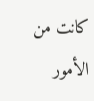كانت من الأمور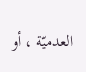العدميّة ، أو